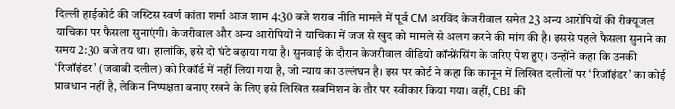दिल्ली हाईकोर्ट की जस्टिस स्वर्ण कांता शर्मा आज शाम 4:30 बजे शराब नीति मामले में पूर्व CM अरविंद केजरीवाल समेत 23 अन्य आरोपियों की रीक्यूजल याचिका पर फैसला सुनाएंगी। केजरीवाल और अन्य आरोपियों ने याचिका में जज से खुद को मामले से अलग करने की मांग की है। इससे पहले फैसला सुनाने का समय 2:30 बजे तय था। हालांकि, इसे दो घंटे बढ़ाया गया है। सुनवाई के दौरान केजरीवाल वीडियो कॉन्फ्रेंसिंग के जरिए पेश हुए। उन्होंने कहा कि उनकी ‘रिजॉइंडर’ (जवाबी दलील) को रिकॉर्ड में नहीं लिया गया है, जो न्याय का उल्लंघन है। इस पर कोर्ट ने कहा कि कानून में लिखित दलीलों पर ‘रिजॉइंडर’ का कोई प्रावधान नहीं है, लेकिन निष्पक्षता बनाए रखने के लिए इसे लिखित सबमिशन के तौर पर स्वीकार किया गया। वहीं, CBI की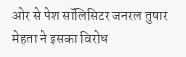ओर से पेश सॉलिसिटर जनरल तुषार मेहता ने इसका विरोध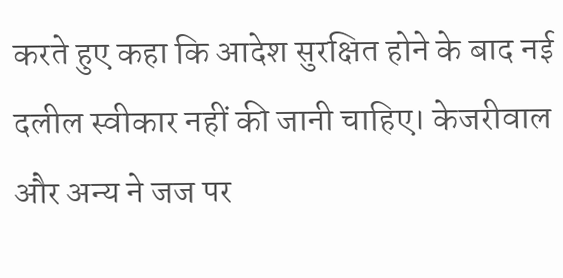करते हुए कहा कि आदेश सुरक्षित होने के बाद नई दलील स्वीकार नहीं की जानी चाहिए। केजरीवाल और अन्य ने जज पर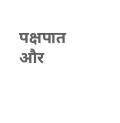पक्षपात और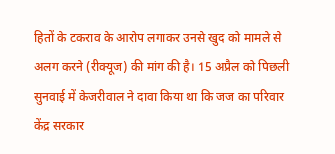हितों के टकराव के आरोप लगाकर उनसे खुद को मामले से अलग करने (रीक्यूज) की मांग की है। 15 अप्रैल को पिछली सुनवाई में केजरीवाल ने दावा किया था कि जज का परिवार केंद्र सरकार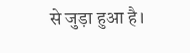से जुड़ा हुआ है।